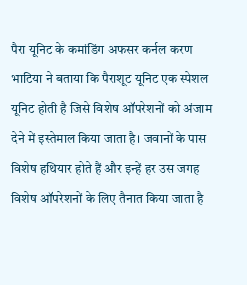पैरा यूनिट के कमांडिंग अफसर कर्नल करण भाटिया ने बताया कि पैराशूट यूनिट एक स्पेशल यूनिट होती है जिसे विशेष ऑपरेशनों को अंजाम देने में इस्तेमाल किया जाता है। जवानों के पास विशेष हथियार होते हैं और इन्हें हर उस जगह विशेष ऑपरेशनों के लिए तैनात किया जाता है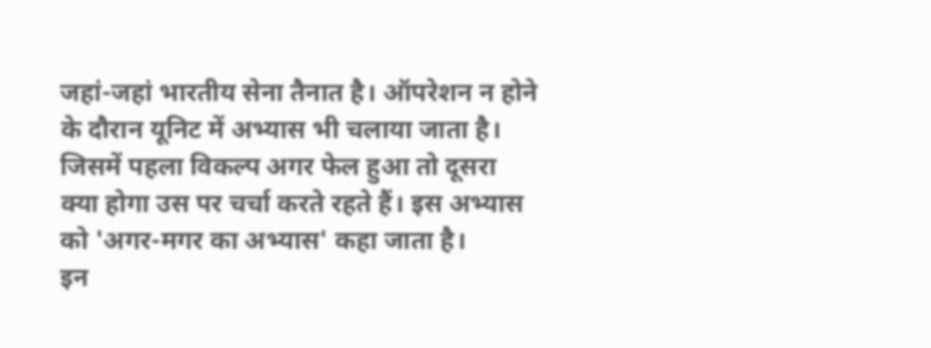जहां-जहां भारतीय सेना तैनात है। ऑपरेशन न होने के दौरान यूनिट में अभ्यास भी चलाया जाता है। जिसमें पहला विकल्प अगर फेल हुआ तो दूसरा क्या होगा उस पर चर्चा करते रहते हैं। इस अभ्यास को 'अगर-मगर का अभ्यास' कहा जाता है।
इन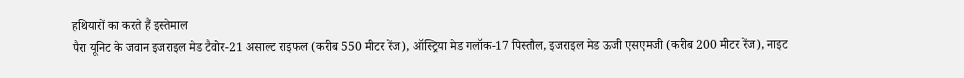हथियारों का करते हैं इस्तेमाल
पैरा यूनिट के जवान इजराइल मेड टैवोर-21 असाल्ट राइफल (करीब 550 मीटर रेंज), ऑस्ट्रिया मेड गलॉक-17 पिस्तौल, इजराइल मेड ऊजी एसएमजी (करीब 200 मीटर रेंज), नाइट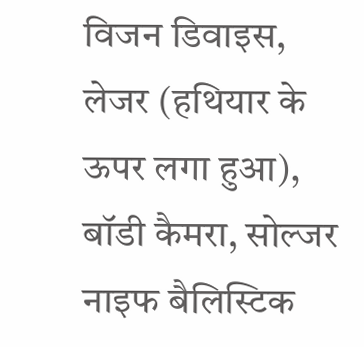विजन डिवाइस, लेजर (हथियार के ऊपर लगा हुआ), बॉडी कैमरा, सोल्जर नाइफ बैलिस्टिक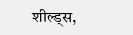शील्ड्स,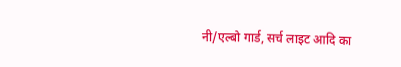नी/एल्बो गार्ड, सर्च लाइट आदि का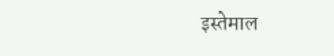इस्तेमाल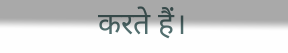करते हैं।